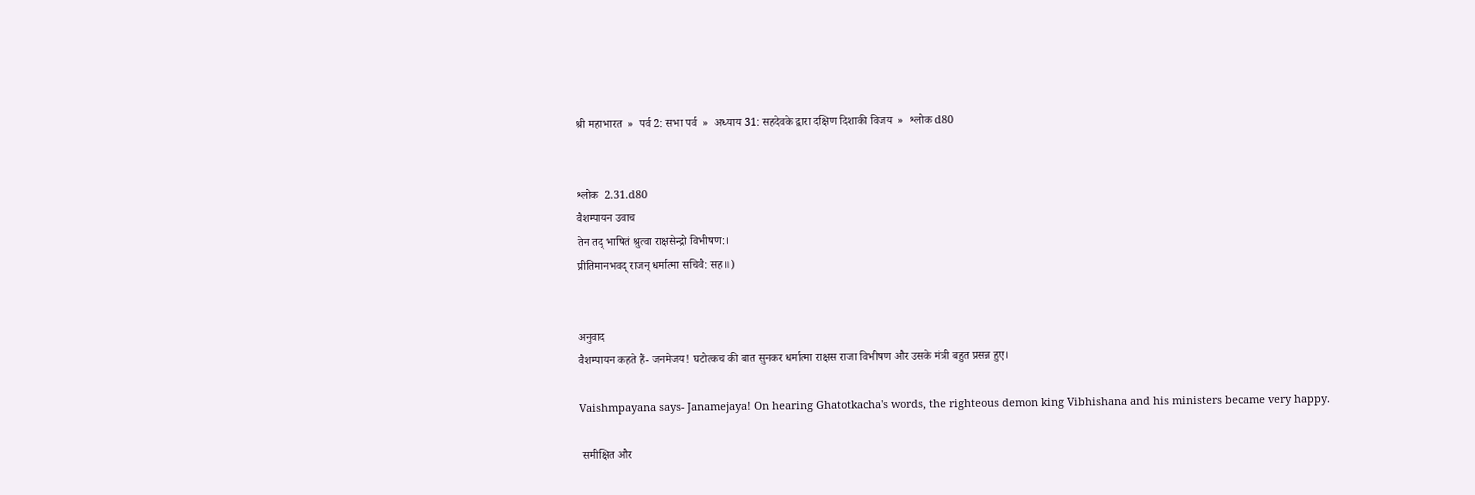श्री महाभारत  »  पर्व 2: सभा पर्व  »  अध्याय 31: सहदेवके द्वारा दक्षिण दिशाकी विजय  »  श्लोक d80


श्लोक  2.31.d80
वैशम्पायन उवाच
तेन तद् भाषितं श्रुत्वा राक्षसेन्द्रो विभीषण:।
प्रीतिमानभवद् राजन् धर्मात्मा सचिवै: सह॥)


अनुवाद
वैशम्पायन कहते हैं- जनमेजय! घटोत्कच की बात सुनकर धर्मात्मा राक्षस राजा विभीषण और उसके मंत्री बहुत प्रसन्न हुए।

Vaishmpayana says- Janamejaya! On hearing Ghatotkacha's words, the righteous demon king Vibhishana and his ministers became very happy.

 समीक्षित और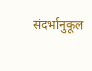संदर्भानुकूल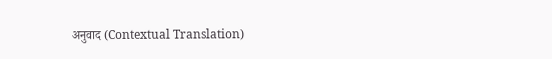अनुवाद (Contextual Translation)